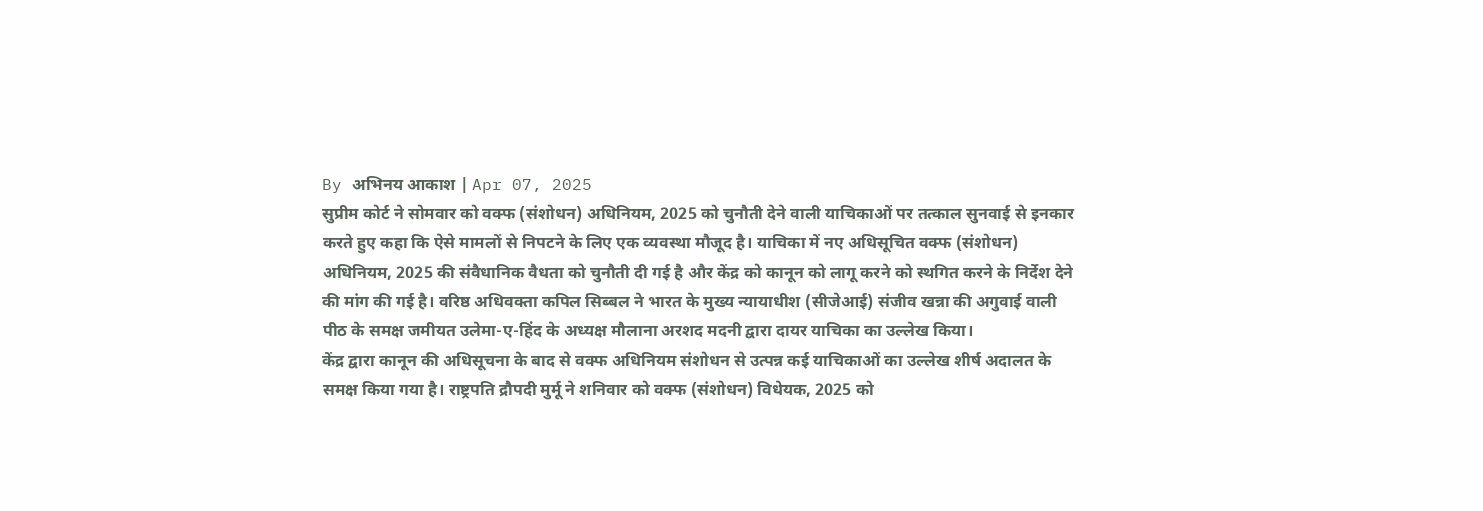By अभिनय आकाश | Apr 07, 2025
सुप्रीम कोर्ट ने सोमवार को वक्फ (संशोधन) अधिनियम, 2025 को चुनौती देने वाली याचिकाओं पर तत्काल सुनवाई से इनकार करते हुए कहा कि ऐसे मामलों से निपटने के लिए एक व्यवस्था मौजूद है। याचिका में नए अधिसूचित वक्फ (संशोधन) अधिनियम, 2025 की संवैधानिक वैधता को चुनौती दी गई है और केंद्र को कानून को लागू करने को स्थगित करने के निर्देश देने की मांग की गई है। वरिष्ठ अधिवक्ता कपिल सिब्बल ने भारत के मुख्य न्यायाधीश (सीजेआई) संजीव खन्ना की अगुवाई वाली पीठ के समक्ष जमीयत उलेमा-ए-हिंद के अध्यक्ष मौलाना अरशद मदनी द्वारा दायर याचिका का उल्लेख किया।
केंद्र द्वारा कानून की अधिसूचना के बाद से वक्फ अधिनियम संशोधन से उत्पन्न कई याचिकाओं का उल्लेख शीर्ष अदालत के समक्ष किया गया है। राष्ट्रपति द्रौपदी मुर्मू ने शनिवार को वक्फ (संशोधन) विधेयक, 2025 को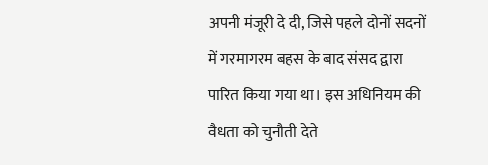अपनी मंजूरी दे दी, जिसे पहले दोनों सदनों में गरमागरम बहस के बाद संसद द्वारा पारित किया गया था। इस अधिनियम की वैधता को चुनौती देते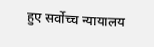हुए सर्वोच्च न्यायालय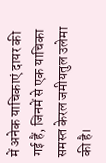में अनेक याचिकाएं दायर की गई हैं, जिनमें से एक याचिका समस्त केरल जमीयतुल उलेमा की है।